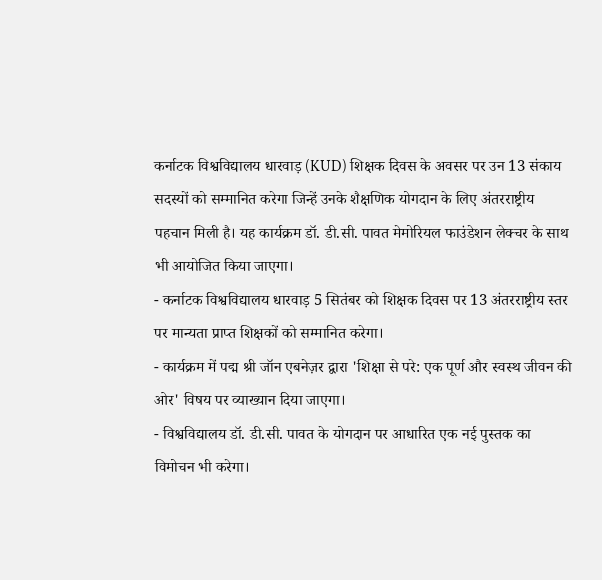कर्नाटक विश्वविद्यालय धारवाड़ (KUD) शिक्षक दिवस के अवसर पर उन 13 संकाय सदस्यों को सम्मानित करेगा जिन्हें उनके शैक्षणिक योगदान के लिए अंतरराष्ट्रीय पहचान मिली है। यह कार्यक्रम डॉ. डी.सी. पावत मेमोरियल फाउंडेशन लेक्चर के साथ भी आयोजित किया जाएगा।
- कर्नाटक विश्वविद्यालय धारवाड़ 5 सितंबर को शिक्षक दिवस पर 13 अंतरराष्ट्रीय स्तर पर मान्यता प्राप्त शिक्षकों को सम्मानित करेगा।
- कार्यक्रम में पद्म श्री जॉन एबनेज़र द्वारा 'शिक्षा से परे: एक पूर्ण और स्वस्थ जीवन की ओर' विषय पर व्याख्यान दिया जाएगा।
- विश्वविद्यालय डॉ. डी.सी. पावत के योगदान पर आधारित एक नई पुस्तक का विमोचन भी करेगा।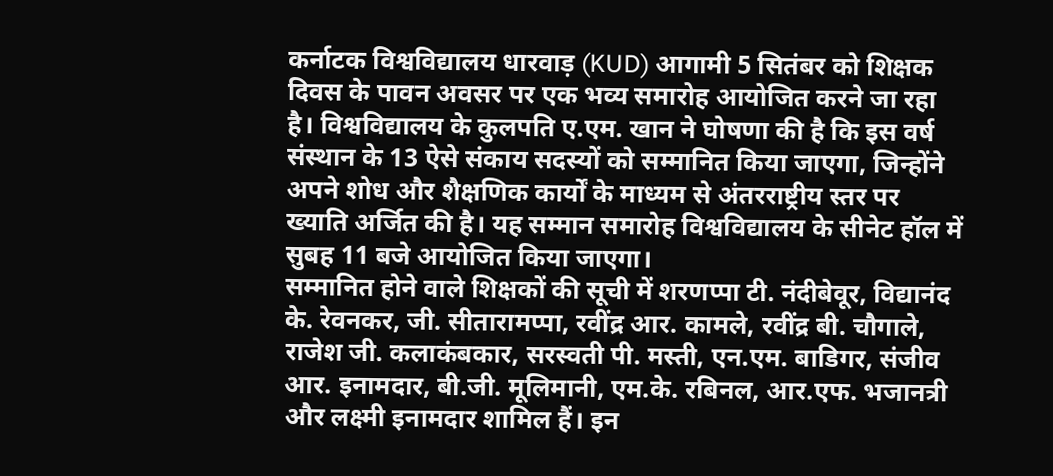कर्नाटक विश्वविद्यालय धारवाड़ (KUD) आगामी 5 सितंबर को शिक्षक दिवस के पावन अवसर पर एक भव्य समारोह आयोजित करने जा रहा है। विश्वविद्यालय के कुलपति ए.एम. खान ने घोषणा की है कि इस वर्ष संस्थान के 13 ऐसे संकाय सदस्यों को सम्मानित किया जाएगा, जिन्होंने अपने शोध और शैक्षणिक कार्यों के माध्यम से अंतरराष्ट्रीय स्तर पर ख्याति अर्जित की है। यह सम्मान समारोह विश्वविद्यालय के सीनेट हॉल में सुबह 11 बजे आयोजित किया जाएगा।
सम्मानित होने वाले शिक्षकों की सूची में शरणप्पा टी. नंदीबेवूर, विद्यानंद के. रेवनकर, जी. सीतारामप्पा, रवींद्र आर. कामले, रवींद्र बी. चौगाले, राजेश जी. कलाकंबकार, सरस्वती पी. मस्ती, एन.एम. बाडिगर, संजीव आर. इनामदार, बी.जी. मूलिमानी, एम.के. रबिनल, आर.एफ. भजानत्री और लक्ष्मी इनामदार शामिल हैं। इन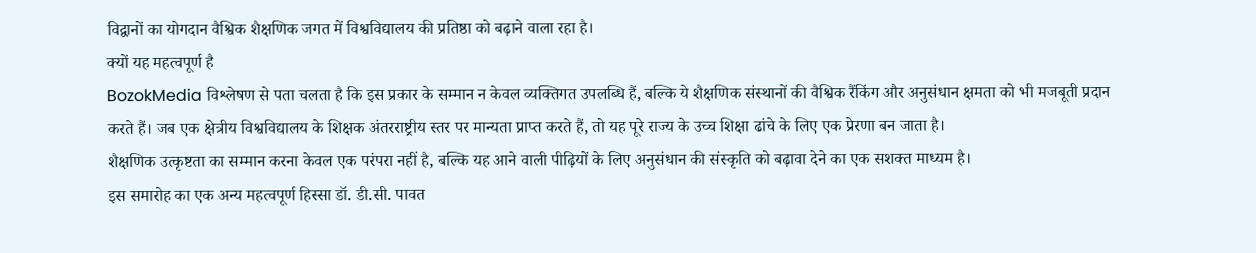विद्वानों का योगदान वैश्विक शैक्षणिक जगत में विश्वविद्यालय की प्रतिष्ठा को बढ़ाने वाला रहा है।
क्यों यह महत्वपूर्ण है
BozokMedia विश्लेषण से पता चलता है कि इस प्रकार के सम्मान न केवल व्यक्तिगत उपलब्धि हैं, बल्कि ये शैक्षणिक संस्थानों की वैश्विक रैंकिंग और अनुसंधान क्षमता को भी मजबूती प्रदान करते हैं। जब एक क्षेत्रीय विश्वविद्यालय के शिक्षक अंतरराष्ट्रीय स्तर पर मान्यता प्राप्त करते हैं, तो यह पूरे राज्य के उच्च शिक्षा ढांचे के लिए एक प्रेरणा बन जाता है।
शैक्षणिक उत्कृष्टता का सम्मान करना केवल एक परंपरा नहीं है, बल्कि यह आने वाली पीढ़ियों के लिए अनुसंधान की संस्कृति को बढ़ावा देने का एक सशक्त माध्यम है।
इस समारोह का एक अन्य महत्वपूर्ण हिस्सा डॉ. डी.सी. पावत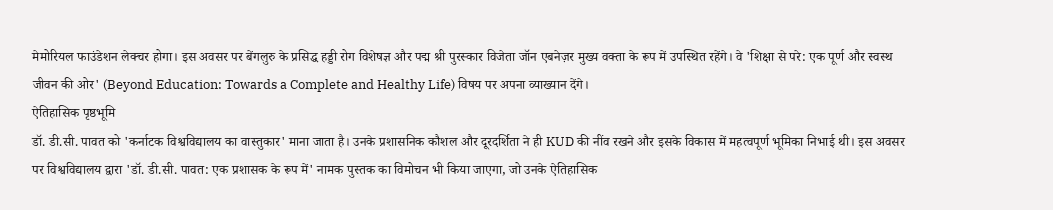मेमोरियल फाउंडेशन लेक्चर होगा। इस अवसर पर बेंगलुरु के प्रसिद्ध हड्डी रोग विशेषज्ञ और पद्म श्री पुरस्कार विजेता जॉन एबनेज़र मुख्य वक्ता के रूप में उपस्थित रहेंगे। वे 'शिक्षा से परे: एक पूर्ण और स्वस्थ जीवन की ओर' (Beyond Education: Towards a Complete and Healthy Life) विषय पर अपना व्याख्यान देंगे।
ऐतिहासिक पृष्ठभूमि
डॉ. डी.सी. पावत को 'कर्नाटक विश्वविद्यालय का वास्तुकार' माना जाता है। उनके प्रशासनिक कौशल और दूरदर्शिता ने ही KUD की नींव रखने और इसके विकास में महत्वपूर्ण भूमिका निभाई थी। इस अवसर पर विश्वविद्यालय द्वारा 'डॉ. डी.सी. पावत: एक प्रशासक के रूप में' नामक पुस्तक का विमोचन भी किया जाएगा, जो उनके ऐतिहासिक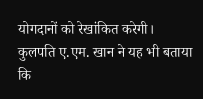योगदानों को रेखांकित करेगी।
कुलपति ए.एम. खान ने यह भी बताया कि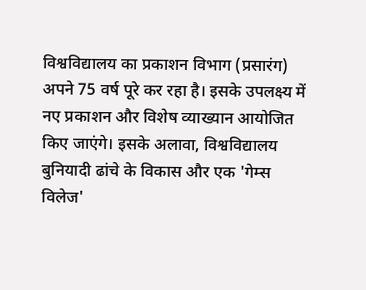विश्वविद्यालय का प्रकाशन विभाग (प्रसारंग) अपने 75 वर्ष पूरे कर रहा है। इसके उपलक्ष्य में नए प्रकाशन और विशेष व्याख्यान आयोजित किए जाएंगे। इसके अलावा, विश्वविद्यालय बुनियादी ढांचे के विकास और एक 'गेम्स विलेज'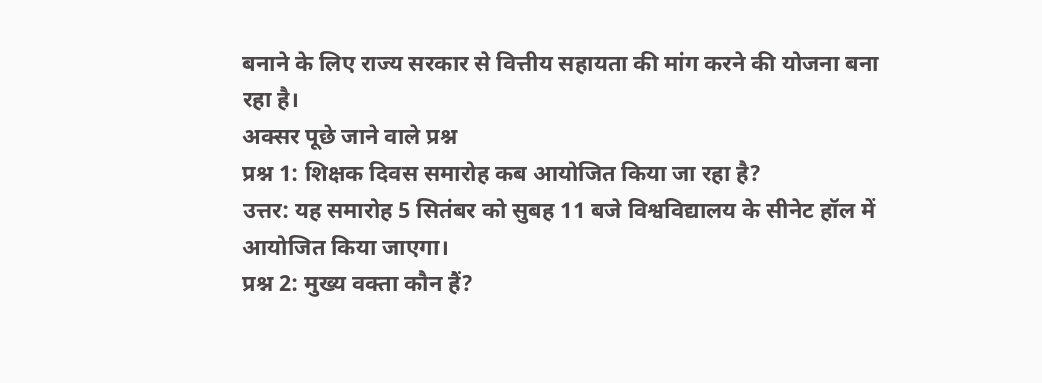बनाने के लिए राज्य सरकार से वित्तीय सहायता की मांग करने की योजना बना रहा है।
अक्सर पूछे जाने वाले प्रश्न
प्रश्न 1: शिक्षक दिवस समारोह कब आयोजित किया जा रहा है?
उत्तर: यह समारोह 5 सितंबर को सुबह 11 बजे विश्वविद्यालय के सीनेट हॉल में आयोजित किया जाएगा।
प्रश्न 2: मुख्य वक्ता कौन हैं?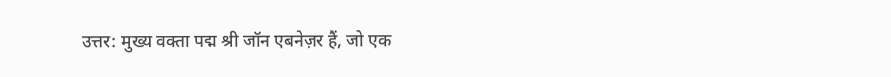उत्तर: मुख्य वक्ता पद्म श्री जॉन एबनेज़र हैं, जो एक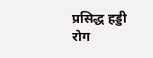प्रसिद्ध हड्डी रोग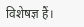विशेषज्ञ हैं।